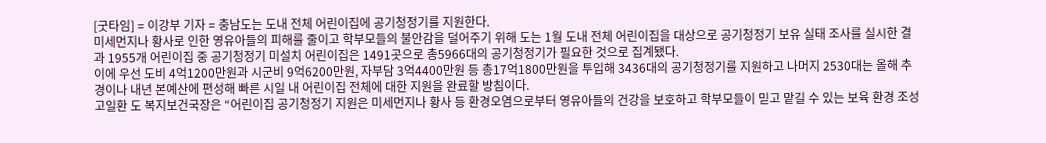[굿타임] = 이강부 기자 = 충남도는 도내 전체 어린이집에 공기청정기를 지원한다.
미세먼지나 황사로 인한 영유아들의 피해를 줄이고 학부모들의 불안감을 덜어주기 위해 도는 1월 도내 전체 어린이집을 대상으로 공기청정기 보유 실태 조사를 실시한 결과 1955개 어린이집 중 공기청정기 미설치 어린이집은 1491곳으로 총5966대의 공기청정기가 필요한 것으로 집계됐다.
이에 우선 도비 4억1200만원과 시군비 9억6200만원, 자부담 3억4400만원 등 총17억1800만원을 투입해 3436대의 공기청정기를 지원하고 나머지 2530대는 올해 추경이나 내년 본예산에 편성해 빠른 시일 내 어린이집 전체에 대한 지원을 완료할 방침이다.
고일환 도 복지보건국장은 “어린이집 공기청정기 지원은 미세먼지나 황사 등 환경오염으로부터 영유아들의 건강을 보호하고 학부모들이 믿고 맡길 수 있는 보육 환경 조성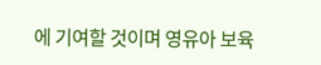에 기여할 것이며 영유아 보육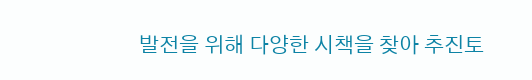발전을 위해 다양한 시책을 찾아 추진토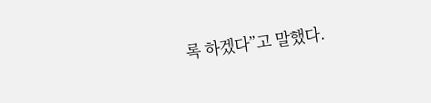록 하겠다”고 말했다.